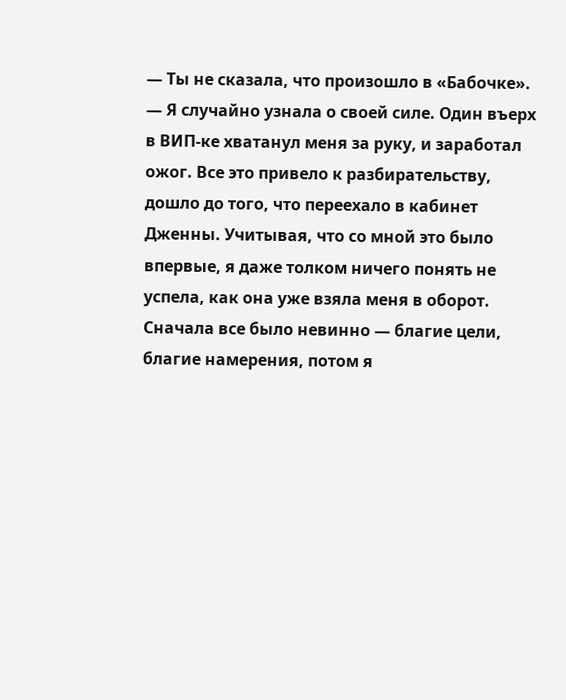— Ты не сказала, что произошло в «Бабочке».
— Я случайно узнала о своей силе. Один въерх в ВИП-ке хватанул меня за руку, и заработал ожог. Все это привело к разбирательству, дошло до того, что переехало в кабинет Дженны. Учитывая, что со мной это было впервые, я даже толком ничего понять не успела, как она уже взяла меня в оборот. Сначала все было невинно — благие цели, благие намерения, потом я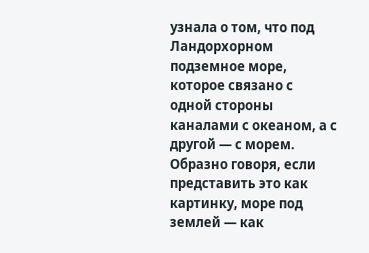узнала о том, что под Ландорхорном подземное море, которое связано с одной стороны каналами с океаном, а с другой — с морем. Образно говоря, если представить это как картинку, море под землей — как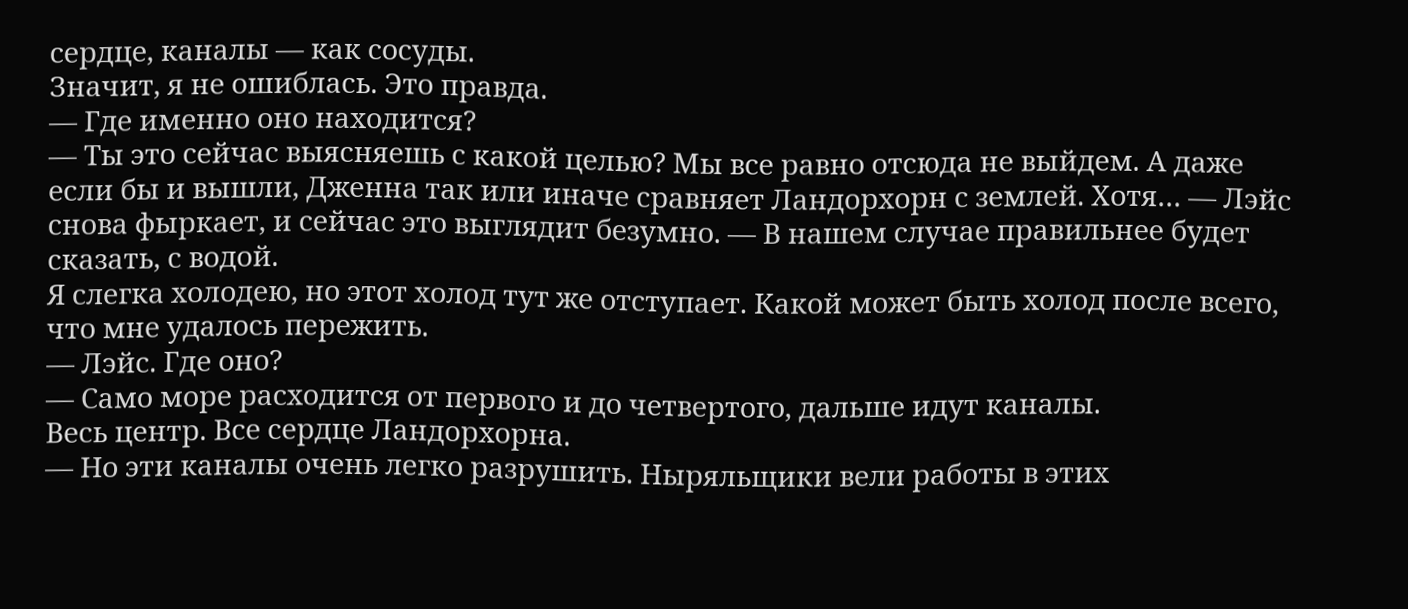сердце, каналы — как сосуды.
Значит, я не ошиблась. Это правда.
— Где именно оно находится?
— Ты это сейчас выясняешь с какой целью? Мы все равно отсюда не выйдем. А даже если бы и вышли, Дженна так или иначе сравняет Ландорхорн с землей. Хотя… — Лэйс снова фыркает, и сейчас это выглядит безумно. — В нашем случае правильнее будет сказать, с водой.
Я слегка холодею, но этот холод тут же отступает. Какой может быть холод после всего, что мне удалось пережить.
— Лэйс. Где оно?
— Само море расходится от первого и до четвертого, дальше идут каналы.
Весь центр. Все сердце Ландорхорна.
— Но эти каналы очень легко разрушить. Ныряльщики вели работы в этих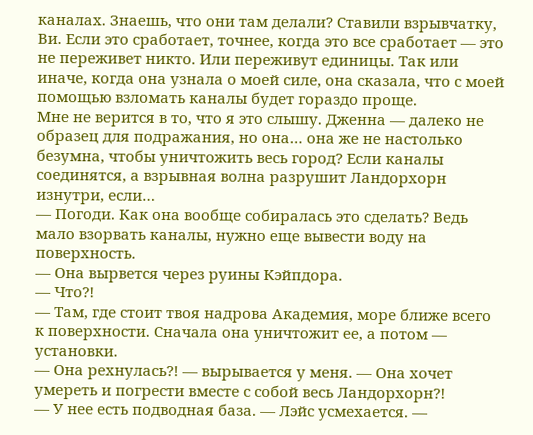каналах. Знаешь, что они там делали? Ставили взрывчатку, Ви. Если это сработает, точнее, когда это все сработает — это не переживет никто. Или переживут единицы. Так или иначе, когда она узнала о моей силе, она сказала, что с моей помощью взломать каналы будет гораздо проще.
Мне не верится в то, что я это слышу. Дженна — далеко не образец для подражания, но она… она же не настолько безумна, чтобы уничтожить весь город? Если каналы соединятся, а взрывная волна разрушит Ландорхорн изнутри, если…
— Погоди. Как она вообще собиралась это сделать? Ведь мало взорвать каналы, нужно еще вывести воду на поверхность.
— Она вырвется через руины Кэйпдора.
— Что?!
— Там, где стоит твоя надрова Академия, море ближе всего к поверхности. Сначала она уничтожит ее, а потом — установки.
— Она рехнулась?! — вырывается у меня. — Она хочет умереть и погрести вместе с собой весь Ландорхорн?!
— У нее есть подводная база. — Лэйс усмехается. —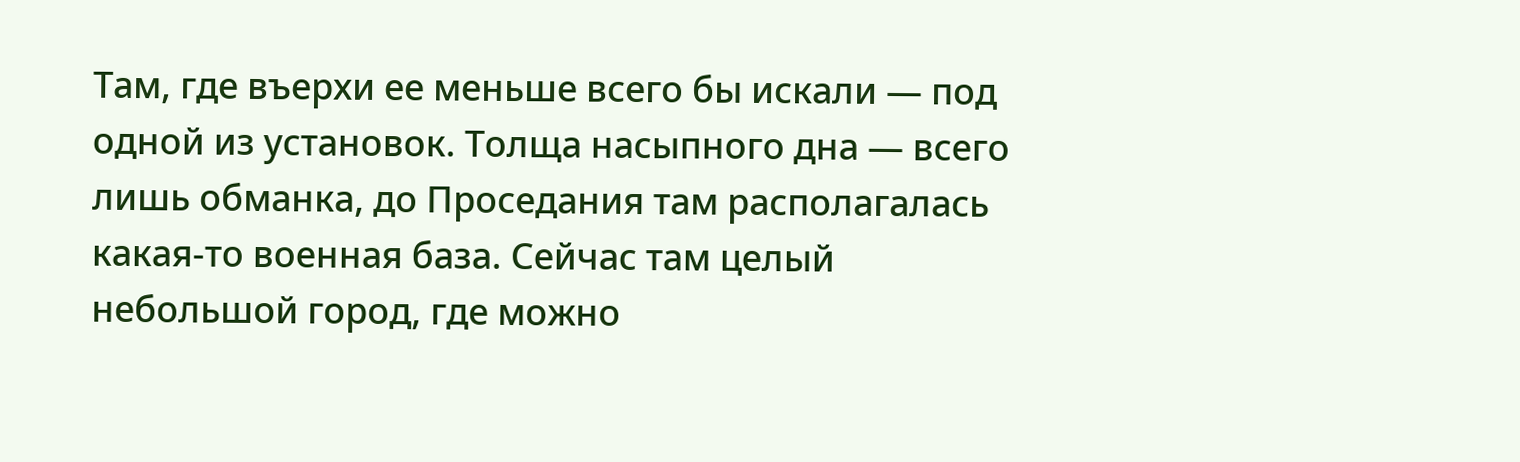Там, где въерхи ее меньше всего бы искали — под одной из установок. Толща насыпного дна — всего лишь обманка, до Проседания там располагалась какая-то военная база. Сейчас там целый небольшой город, где можно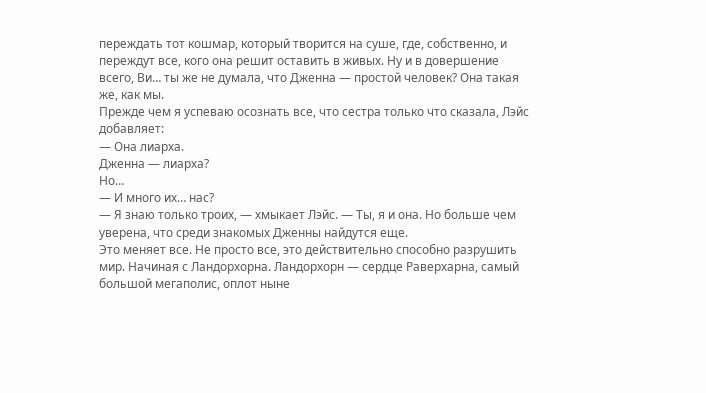переждать тот кошмар, который творится на суше, где, собственно, и переждут все, кого она решит оставить в живых. Ну и в довершение всего, Ви… ты же не думала, что Дженна — простой человек? Она такая же, как мы.
Прежде чем я успеваю осознать все, что сестра только что сказала, Лэйс добавляет:
— Она лиарха.
Дженна — лиарха?
Но…
— И много их… нас?
— Я знаю только троих, — хмыкает Лэйс. — Ты, я и она. Но больше чем уверена, что среди знакомых Дженны найдутся еще.
Это меняет все. Не просто все, это действительно способно разрушить мир. Начиная с Ландорхорна. Ландорхорн — сердце Раверхарна, самый большой мегаполис, оплот ныне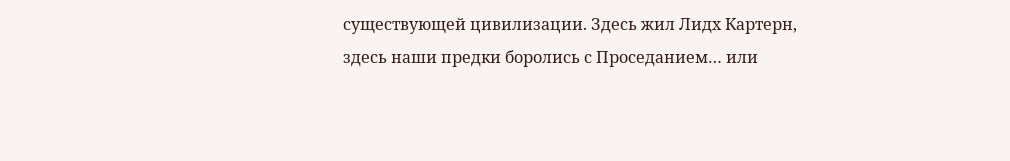существующей цивилизации. Здесь жил Лидх Картерн, здесь наши предки боролись с Проседанием… или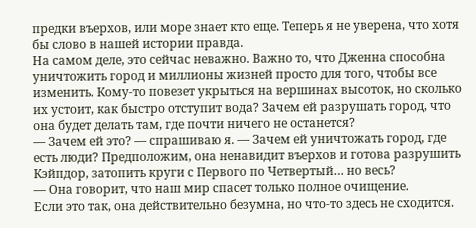предки въерхов, или море знает кто еще. Теперь я не уверена, что хотя бы слово в нашей истории правда.
На самом деле, это сейчас неважно. Важно то, что Дженна способна уничтожить город и миллионы жизней просто для того, чтобы все изменить. Кому-то повезет укрыться на вершинах высоток, но сколько их устоит, как быстро отступит вода? Зачем ей разрушать город, что она будет делать там, где почти ничего не останется?
— Зачем ей это? — спрашиваю я. — Зачем ей уничтожать город, где есть люди? Предположим, она ненавидит въерхов и готова разрушить Кэйпдор, затопить круги с Первого по Четвертый… но весь?
— Она говорит, что наш мир спасет только полное очищение.
Если это так, она действительно безумна, но что-то здесь не сходится.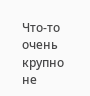Что-то очень крупно не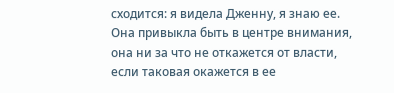сходится: я видела Дженну, я знаю ее. Она привыкла быть в центре внимания, она ни за что не откажется от власти, если таковая окажется в ее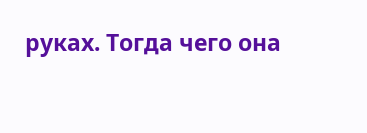руках. Тогда чего она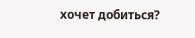хочет добиться?